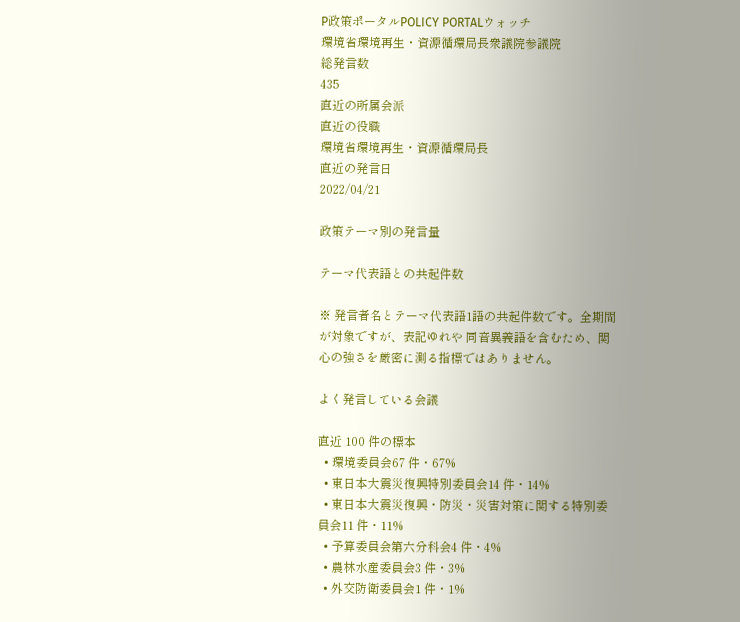P政策ポータルPOLICY PORTALウォッチ
環境省環境再生・資源循環局長衆議院参議院
総発言数
435
直近の所属会派
直近の役職
環境省環境再生・資源循環局長
直近の発言日
2022/04/21

政策テーマ別の発言量

テーマ代表語との共起件数

※ 発言者名とテーマ代表語1語の共起件数です。全期間が対象ですが、表記ゆれや 同音異義語を含むため、関心の強さを厳密に測る指標ではありません。

よく発言している会議

直近 100 件の標本
  • 環境委員会67 件・67%
  • 東日本大震災復興特別委員会14 件・14%
  • 東日本大震災復興・防災・災害対策に関する特別委員会11 件・11%
  • 予算委員会第六分科会4 件・4%
  • 農林水産委員会3 件・3%
  • 外交防衛委員会1 件・1%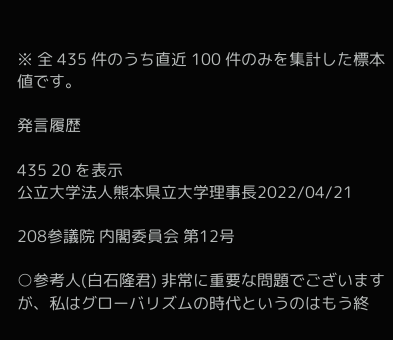※ 全 435 件のうち直近 100 件のみを集計した標本値です。

発言履歴

435 20 を表示
公立大学法人熊本県立大学理事長2022/04/21

208参議院 内閣委員会 第12号

○参考人(白石隆君) 非常に重要な問題でございますが、私はグローバリズムの時代というのはもう終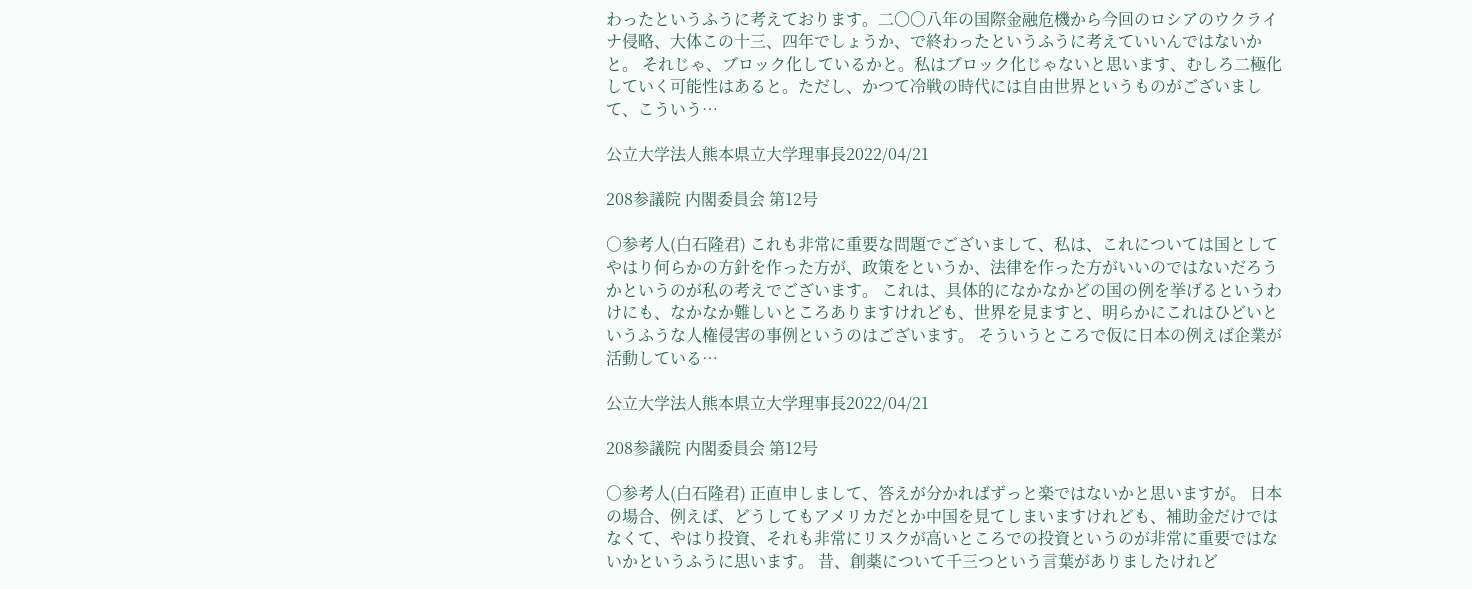わったというふうに考えております。二〇〇八年の国際金融危機から今回のロシアのウクライナ侵略、大体この十三、四年でしょうか、で終わったというふうに考えていいんではないかと。 それじゃ、ブロック化しているかと。私はブロック化じゃないと思います、むしろ二極化していく可能性はあると。ただし、かつて冷戦の時代には自由世界というものがございまして、こういう…

公立大学法人熊本県立大学理事長2022/04/21

208参議院 内閣委員会 第12号

○参考人(白石隆君) これも非常に重要な問題でございまして、私は、これについては国としてやはり何らかの方針を作った方が、政策をというか、法律を作った方がいいのではないだろうかというのが私の考えでございます。 これは、具体的になかなかどの国の例を挙げるというわけにも、なかなか難しいところありますけれども、世界を見ますと、明らかにこれはひどいというふうな人権侵害の事例というのはございます。 そういうところで仮に日本の例えば企業が活動している…

公立大学法人熊本県立大学理事長2022/04/21

208参議院 内閣委員会 第12号

○参考人(白石隆君) 正直申しまして、答えが分かればずっと楽ではないかと思いますが。 日本の場合、例えば、どうしてもアメリカだとか中国を見てしまいますけれども、補助金だけではなくて、やはり投資、それも非常にリスクが高いところでの投資というのが非常に重要ではないかというふうに思います。 昔、創薬について千三つという言葉がありましたけれど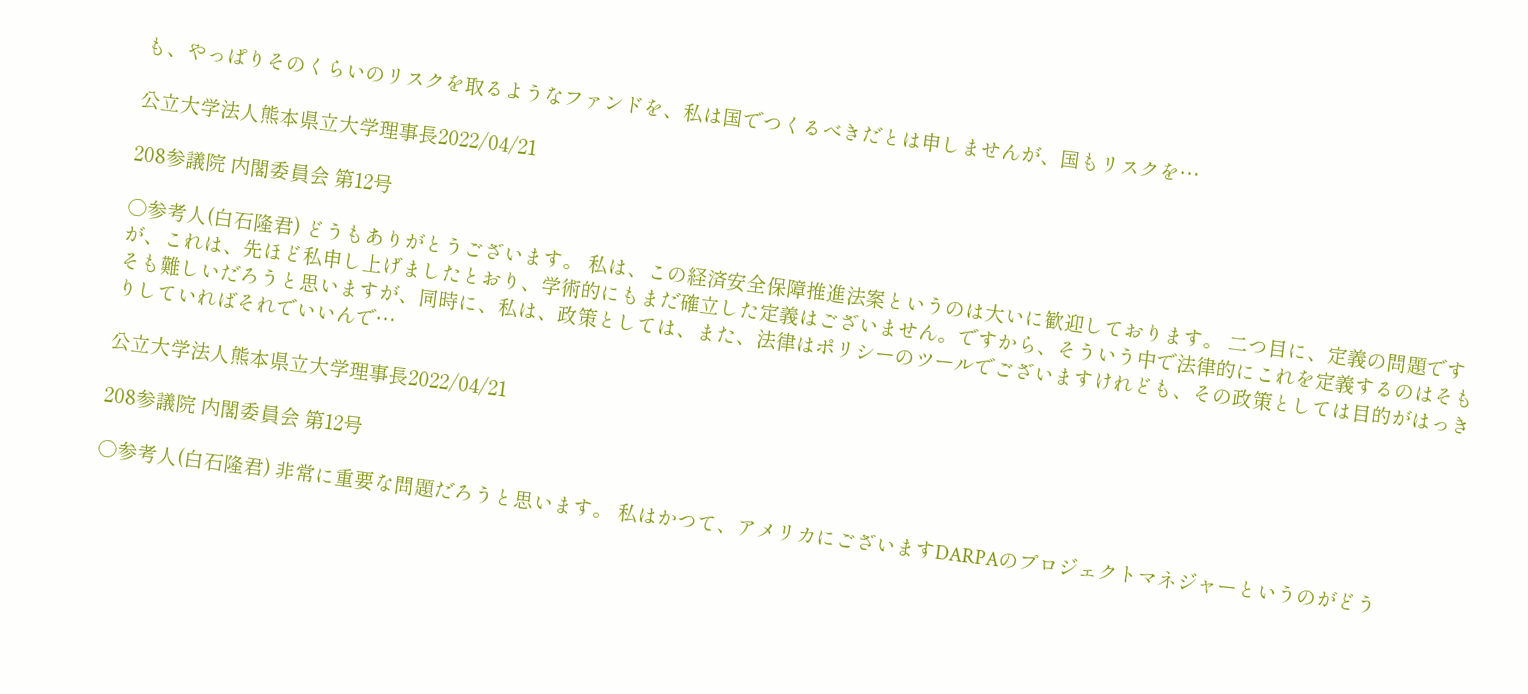も、やっぱりそのくらいのリスクを取るようなファンドを、私は国でつくるべきだとは申しませんが、国もリスクを…

公立大学法人熊本県立大学理事長2022/04/21

208参議院 内閣委員会 第12号

○参考人(白石隆君) どうもありがとうございます。 私は、この経済安全保障推進法案というのは大いに歓迎しております。 二つ目に、定義の問題ですが、これは、先ほど私申し上げましたとおり、学術的にもまだ確立した定義はございません。ですから、そういう中で法律的にこれを定義するのはそもそも難しいだろうと思いますが、同時に、私は、政策としては、また、法律はポリシーのツールでございますけれども、その政策としては目的がはっきりしていればそれでいいんで…

公立大学法人熊本県立大学理事長2022/04/21

208参議院 内閣委員会 第12号

○参考人(白石隆君) 非常に重要な問題だろうと思います。 私はかつて、アメリカにございますDARPAのプロジェクトマネジャーというのがどう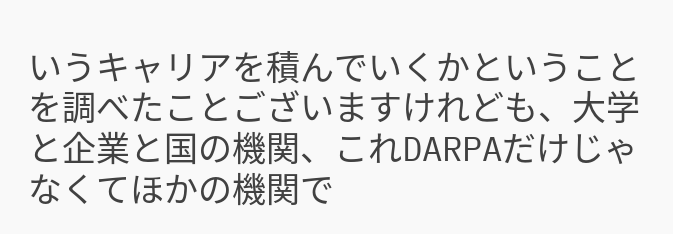いうキャリアを積んでいくかということを調べたことございますけれども、大学と企業と国の機関、これDARPAだけじゃなくてほかの機関で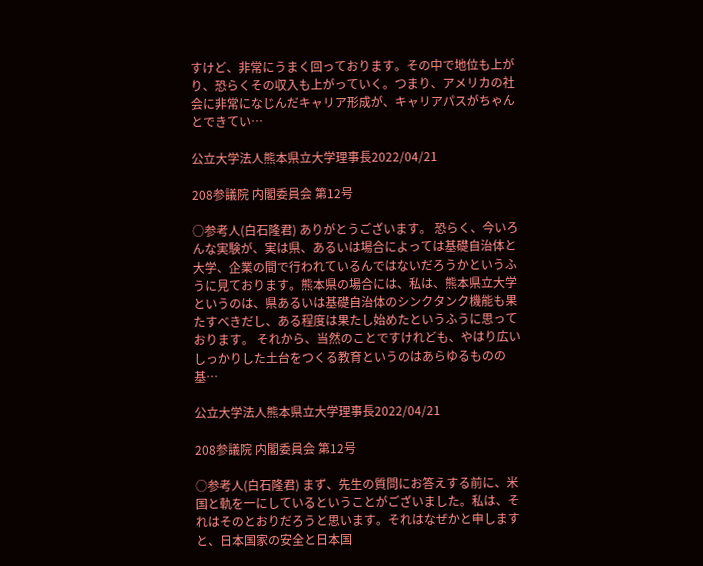すけど、非常にうまく回っております。その中で地位も上がり、恐らくその収入も上がっていく。つまり、アメリカの社会に非常になじんだキャリア形成が、キャリアパスがちゃんとできてい…

公立大学法人熊本県立大学理事長2022/04/21

208参議院 内閣委員会 第12号

○参考人(白石隆君) ありがとうございます。 恐らく、今いろんな実験が、実は県、あるいは場合によっては基礎自治体と大学、企業の間で行われているんではないだろうかというふうに見ております。熊本県の場合には、私は、熊本県立大学というのは、県あるいは基礎自治体のシンクタンク機能も果たすべきだし、ある程度は果たし始めたというふうに思っております。 それから、当然のことですけれども、やはり広いしっかりした土台をつくる教育というのはあらゆるものの基…

公立大学法人熊本県立大学理事長2022/04/21

208参議院 内閣委員会 第12号

○参考人(白石隆君) まず、先生の質問にお答えする前に、米国と軌を一にしているということがございました。私は、それはそのとおりだろうと思います。それはなぜかと申しますと、日本国家の安全と日本国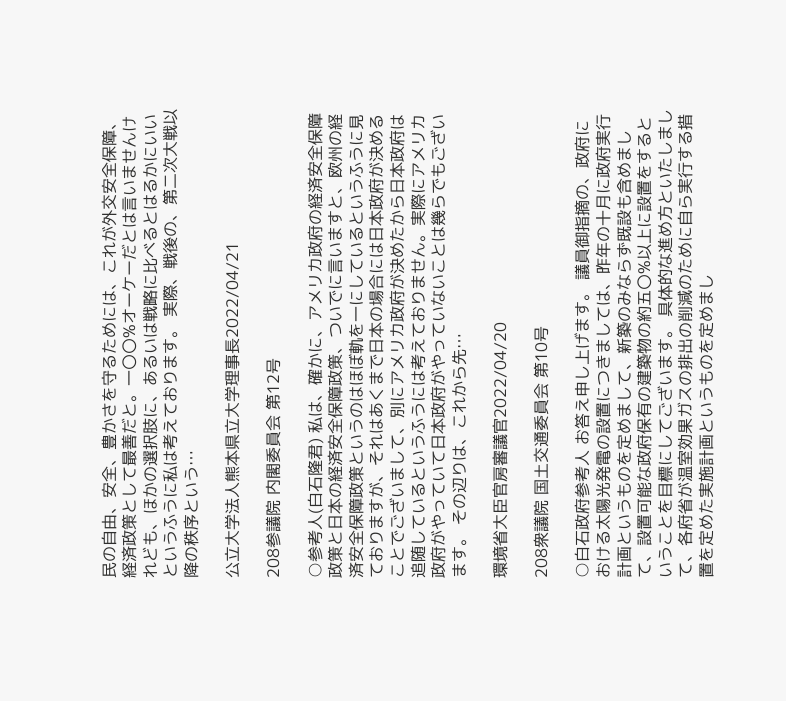民の自由、安全、豊かさを守るためには、これが外交安全保障、経済政策として最善だと。一〇〇%オーケーだとは言いませんけれども、ほかの選択肢に、あるいは戦略に比べるとはるかにいいというふうに私は考えております。 実際、戦後の、第二次大戦以降の秩序という…

公立大学法人熊本県立大学理事長2022/04/21

208参議院 内閣委員会 第12号

○参考人(白石隆君) 私は、確かに、アメリカ政府の経済安全保障政策と日本の経済安全保障政策、ついでに言いますと、欧州の経済安全保障政策というのはほぼ軌を一にしているというふうに見ておりますが、それはあくまで日本の場合には日本政府が決めることでございまして、別にアメリカ政府が決めたから日本政府は追随しているというふうには考えておりません。実際にアメリカ政府がやっていて日本政府がやっていないことは幾らでもございます。 その辺りは、これから先…

環境省大臣官房審議官2022/04/20

208衆議院 国土交通委員会 第10号

○白石政府参考人 お答え申し上げます。 議員御指摘の、政府における太陽光発電の設置につきましては、昨年の十月に政府実行計画というものを定めまして、新築のみならず既設も含めまして、設置可能な政府保有の建築物の約五〇%以上に設置をするということを目標にしてございます。 具体的な進め方といたしまして、各府省が温室効果ガスの排出の削減のために自ら実行する措置を定めた実施計画というものを定めまし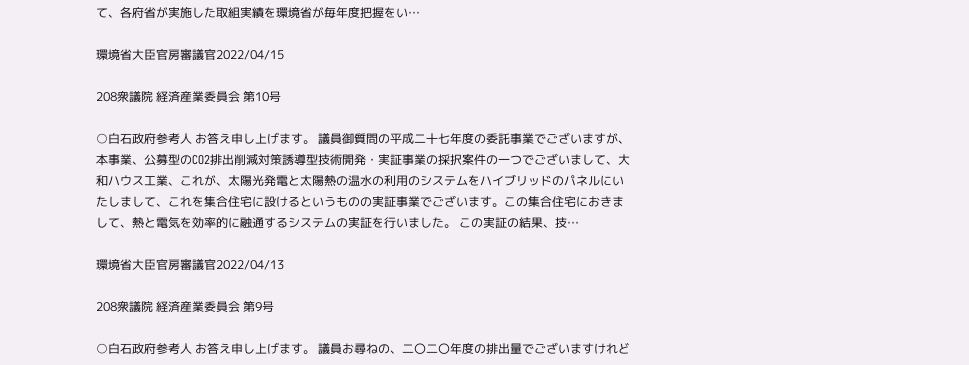て、各府省が実施した取組実績を環境省が毎年度把握をい…

環境省大臣官房審議官2022/04/15

208衆議院 経済産業委員会 第10号

○白石政府参考人 お答え申し上げます。 議員御質問の平成二十七年度の委託事業でございますが、本事業、公募型のCO2排出削減対策誘導型技術開発・実証事業の採択案件の一つでございまして、大和ハウス工業、これが、太陽光発電と太陽熱の温水の利用のシステムをハイブリッドのパネルにいたしまして、これを集合住宅に設けるというものの実証事業でございます。この集合住宅におきまして、熱と電気を効率的に融通するシステムの実証を行いました。 この実証の結果、技…

環境省大臣官房審議官2022/04/13

208衆議院 経済産業委員会 第9号

○白石政府参考人 お答え申し上げます。 議員お尋ねの、二〇二〇年度の排出量でございますけれど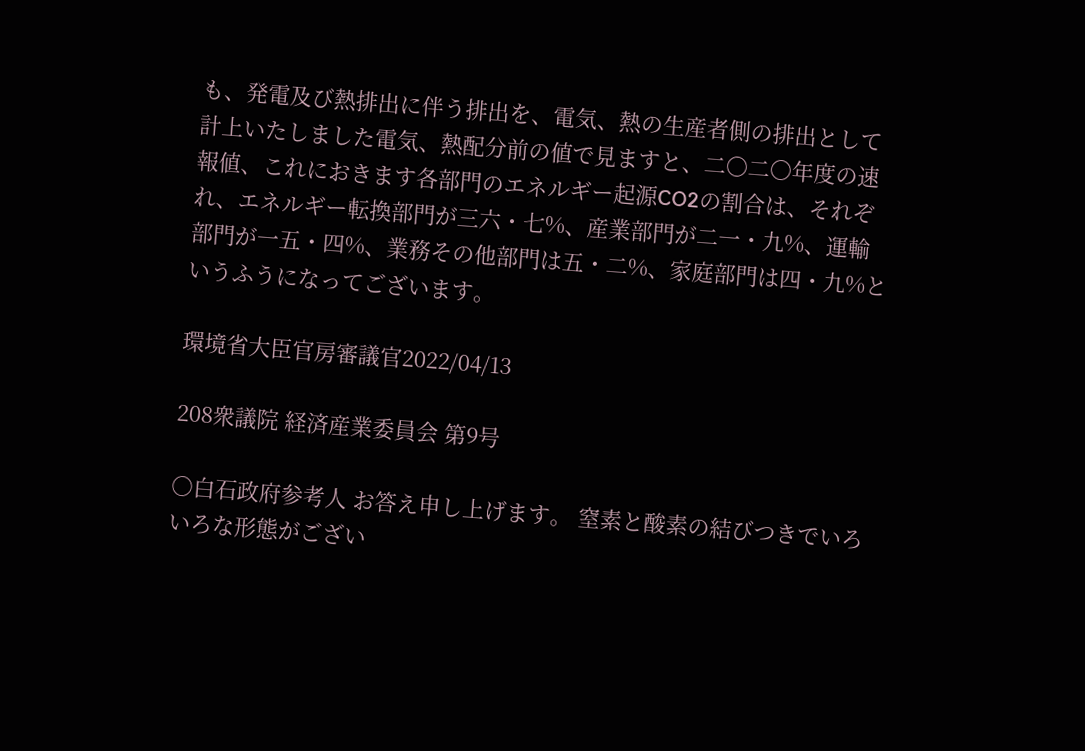も、発電及び熱排出に伴う排出を、電気、熱の生産者側の排出として計上いたしました電気、熱配分前の値で見ますと、二〇二〇年度の速報値、これにおきます各部門のエネルギー起源CO2の割合は、それぞれ、エネルギー転換部門が三六・七%、産業部門が二一・九%、運輸部門が一五・四%、業務その他部門は五・二%、家庭部門は四・九%というふうになってございます。

環境省大臣官房審議官2022/04/13

208衆議院 経済産業委員会 第9号

○白石政府参考人 お答え申し上げます。 窒素と酸素の結びつきでいろいろな形態がござい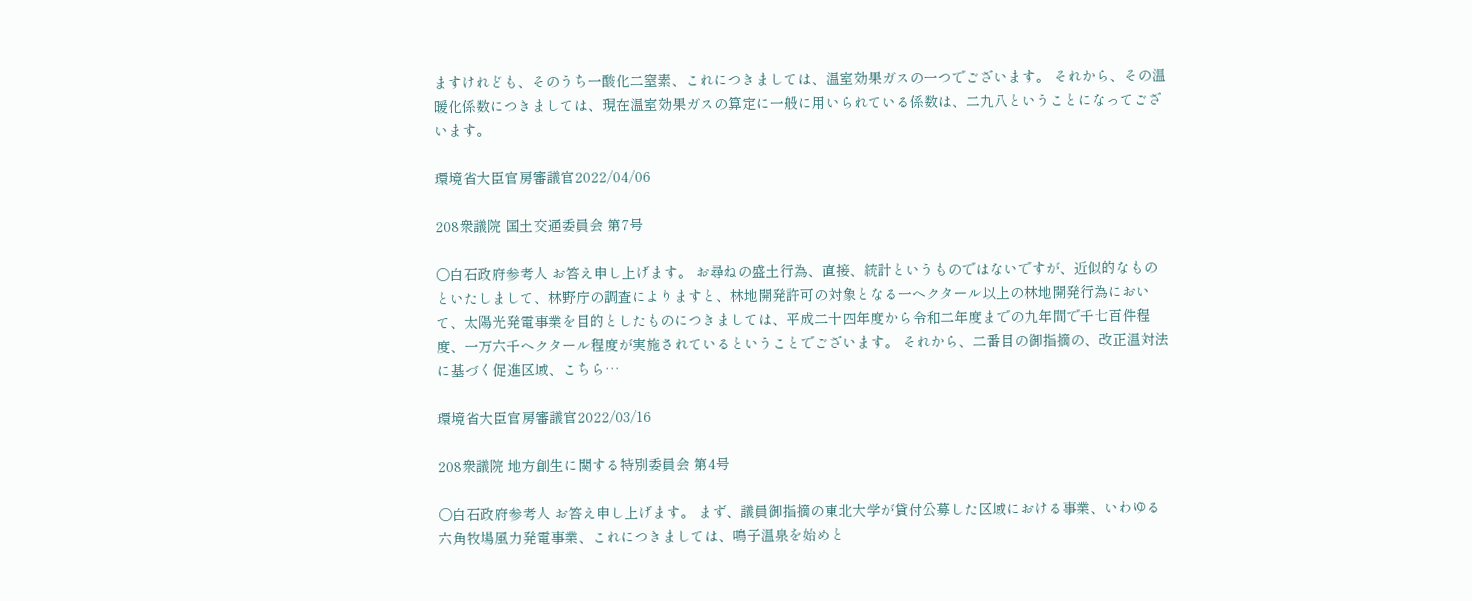ますけれども、そのうち一酸化二窒素、これにつきましては、温室効果ガスの一つでございます。 それから、その温暖化係数につきましては、現在温室効果ガスの算定に一般に用いられている係数は、二九八ということになってございます。

環境省大臣官房審議官2022/04/06

208衆議院 国土交通委員会 第7号

○白石政府参考人 お答え申し上げます。 お尋ねの盛土行為、直接、統計というものではないですが、近似的なものといたしまして、林野庁の調査によりますと、林地開発許可の対象となる一ヘクタール以上の林地開発行為において、太陽光発電事業を目的としたものにつきましては、平成二十四年度から令和二年度までの九年間で千七百件程度、一万六千ヘクタール程度が実施されているということでございます。 それから、二番目の御指摘の、改正温対法に基づく促進区域、こちら…

環境省大臣官房審議官2022/03/16

208衆議院 地方創生に関する特別委員会 第4号

○白石政府参考人 お答え申し上げます。 まず、議員御指摘の東北大学が貸付公募した区域における事業、いわゆる六角牧場風力発電事業、これにつきましては、鳴子温泉を始めと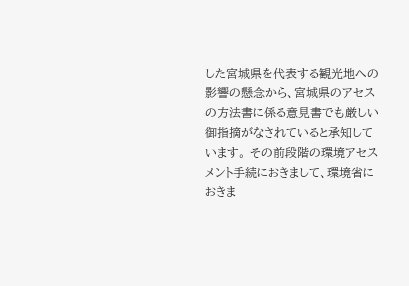した宮城県を代表する観光地への影響の懸念から、宮城県のアセスの方法書に係る意見書でも厳しい御指摘がなされていると承知しています。 その前段階の環境アセスメント手続におきまして、環境省におきま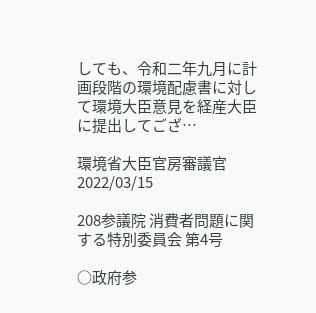しても、令和二年九月に計画段階の環境配慮書に対して環境大臣意見を経産大臣に提出してござ…

環境省大臣官房審議官2022/03/15

208参議院 消費者問題に関する特別委員会 第4号

○政府参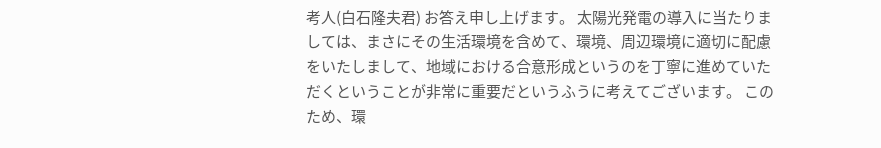考人(白石隆夫君) お答え申し上げます。 太陽光発電の導入に当たりましては、まさにその生活環境を含めて、環境、周辺環境に適切に配慮をいたしまして、地域における合意形成というのを丁寧に進めていただくということが非常に重要だというふうに考えてございます。 このため、環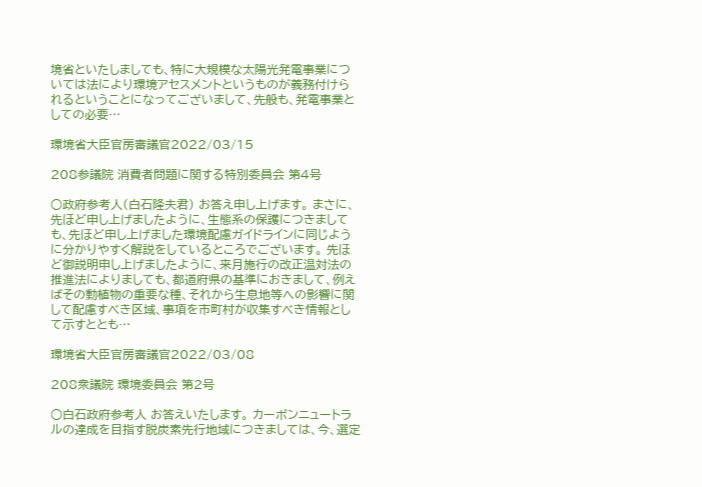境省といたしましても、特に大規模な太陽光発電事業については法により環境アセスメントというものが義務付けられるということになってございまして、先般も、発電事業としての必要…

環境省大臣官房審議官2022/03/15

208参議院 消費者問題に関する特別委員会 第4号

○政府参考人(白石隆夫君) お答え申し上げます。 まさに、先ほど申し上げましたように、生態系の保護につきましても、先ほど申し上げました環境配慮ガイドラインに同じように分かりやすく解説をしているところでございます。 先ほど御説明申し上げましたように、来月施行の改正温対法の推進法によりましても、都道府県の基準におきまして、例えばその動植物の重要な種、それから生息地等への影響に関して配慮すべき区域、事項を市町村が収集すべき情報として示すととも…

環境省大臣官房審議官2022/03/08

208衆議院 環境委員会 第2号

○白石政府参考人 お答えいたします。 カーボンニュートラルの達成を目指す脱炭素先行地域につきましては、今、選定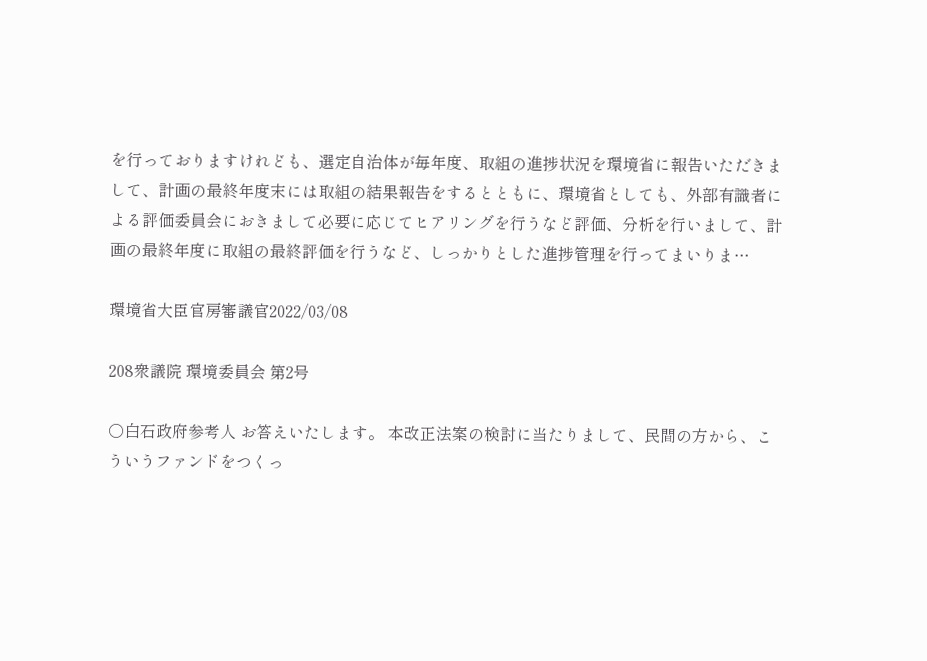を行っておりますけれども、選定自治体が毎年度、取組の進捗状況を環境省に報告いただきまして、計画の最終年度末には取組の結果報告をするとともに、環境省としても、外部有識者による評価委員会におきまして必要に応じてヒアリングを行うなど評価、分析を行いまして、計画の最終年度に取組の最終評価を行うなど、しっかりとした進捗管理を行ってまいりま…

環境省大臣官房審議官2022/03/08

208衆議院 環境委員会 第2号

○白石政府参考人 お答えいたします。 本改正法案の検討に当たりまして、民間の方から、こういうファンドをつくっ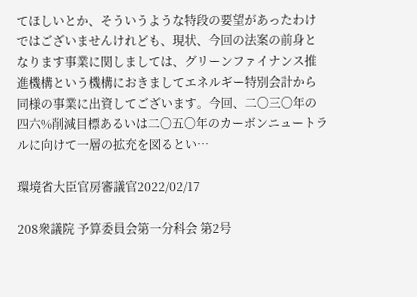てほしいとか、そういうような特段の要望があったわけではございませんけれども、現状、今回の法案の前身となります事業に関しましては、グリーンファイナンス推進機構という機構におきましてエネルギー特別会計から同様の事業に出資してございます。今回、二〇三〇年の四六%削減目標あるいは二〇五〇年のカーボンニュートラルに向けて一層の拡充を図るとい…

環境省大臣官房審議官2022/02/17

208衆議院 予算委員会第一分科会 第2号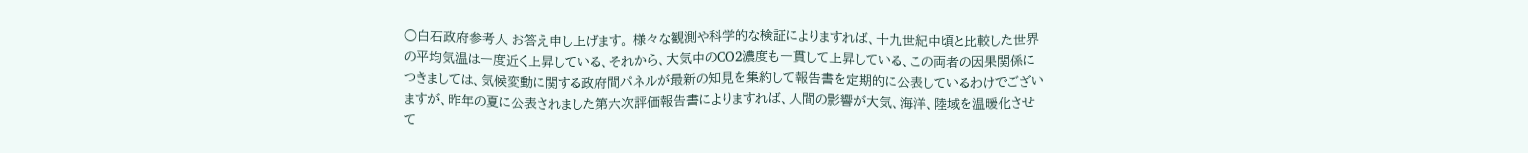○白石政府参考人 お答え申し上げます。 様々な観測や科学的な検証によりますれば、十九世紀中頃と比較した世界の平均気温は一度近く上昇している、それから、大気中のCO2濃度も一貫して上昇している、この両者の因果関係につきましては、気候変動に関する政府間パネルが最新の知見を集約して報告書を定期的に公表しているわけでございますが、昨年の夏に公表されました第六次評価報告書によりますれば、人間の影響が大気、海洋、陸域を温暖化させて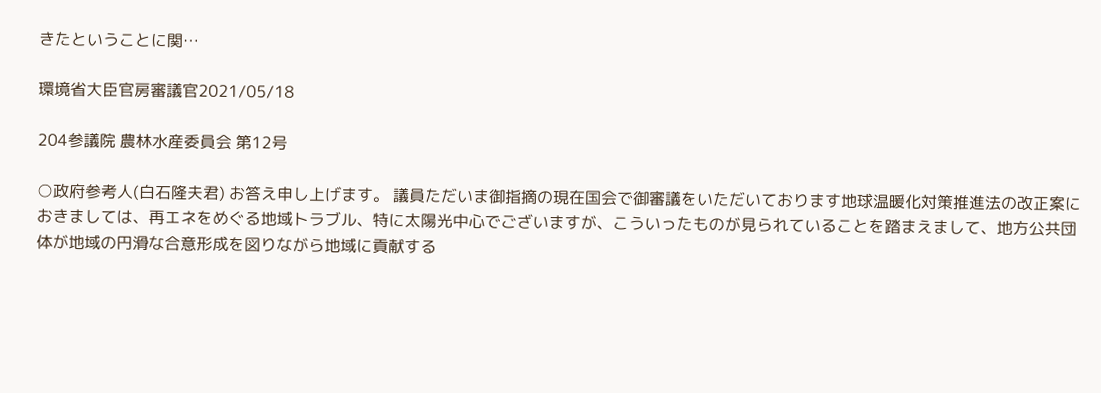きたということに関…

環境省大臣官房審議官2021/05/18

204参議院 農林水産委員会 第12号

○政府参考人(白石隆夫君) お答え申し上げます。 議員ただいま御指摘の現在国会で御審議をいただいております地球温暖化対策推進法の改正案におきましては、再エネをめぐる地域トラブル、特に太陽光中心でございますが、こういったものが見られていることを踏まえまして、地方公共団体が地域の円滑な合意形成を図りながら地域に貢献する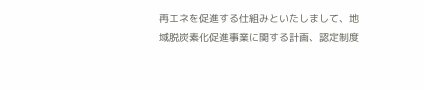再エネを促進する仕組みといたしまして、地域脱炭素化促進事業に関する計画、認定制度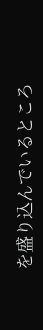を盛り込んでいるところ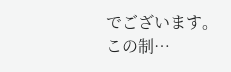でございます。 この制…